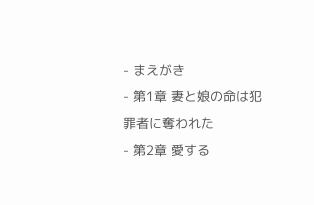- まえがき
- 第1章 妻と娘の命は犯罪者に奪われた
- 第2章 愛する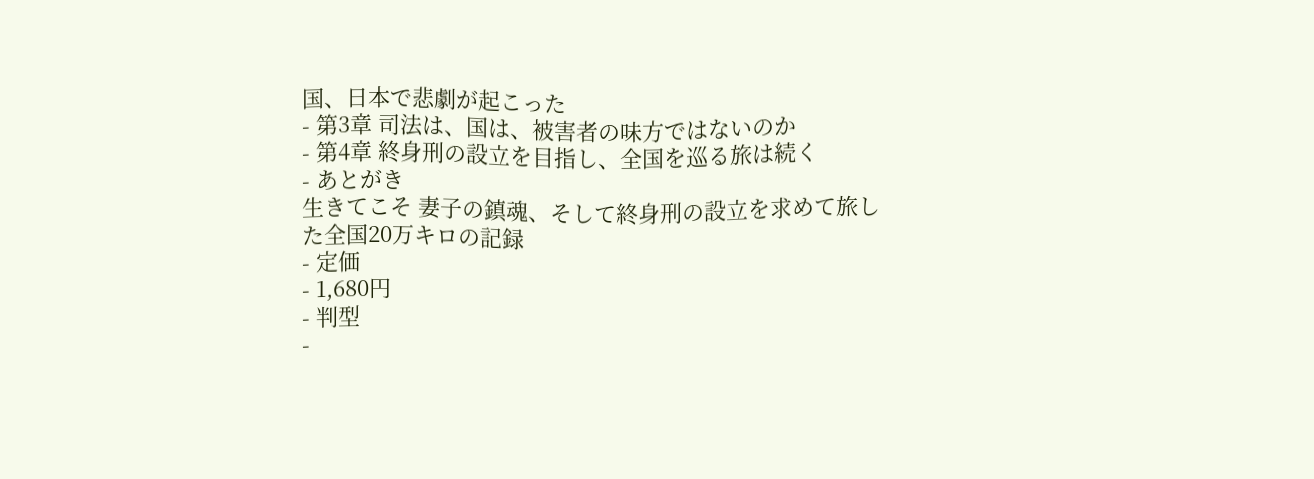国、日本で悲劇が起こった
- 第3章 司法は、国は、被害者の味方ではないのか
- 第4章 終身刑の設立を目指し、全国を巡る旅は続く
- あとがき
生きてこそ 妻子の鎮魂、そして終身刑の設立を求めて旅した全国20万キロの記録
- 定価
- 1,680円
- 判型
-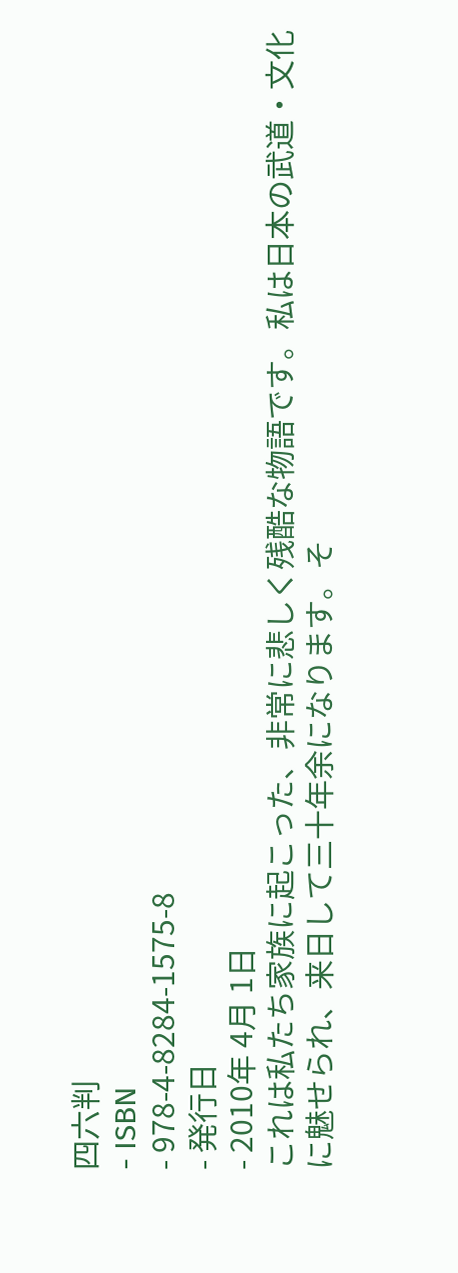四六判
- ISBN
- 978-4-8284-1575-8
- 発行日
- 2010年 4月 1日
これは私たち家族に起こった、非常に悲しく残酷な物語です。私は日本の武道・文化に魅せられ、来日して三十年余になります。そ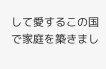して愛するこの国で家庭を築きまし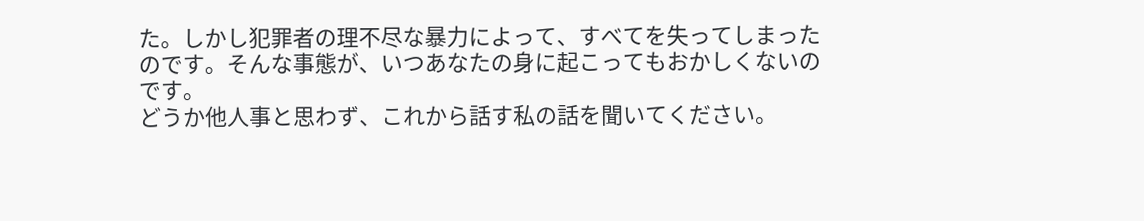た。しかし犯罪者の理不尽な暴力によって、すべてを失ってしまったのです。そんな事態が、いつあなたの身に起こってもおかしくないのです。
どうか他人事と思わず、これから話す私の話を聞いてください。